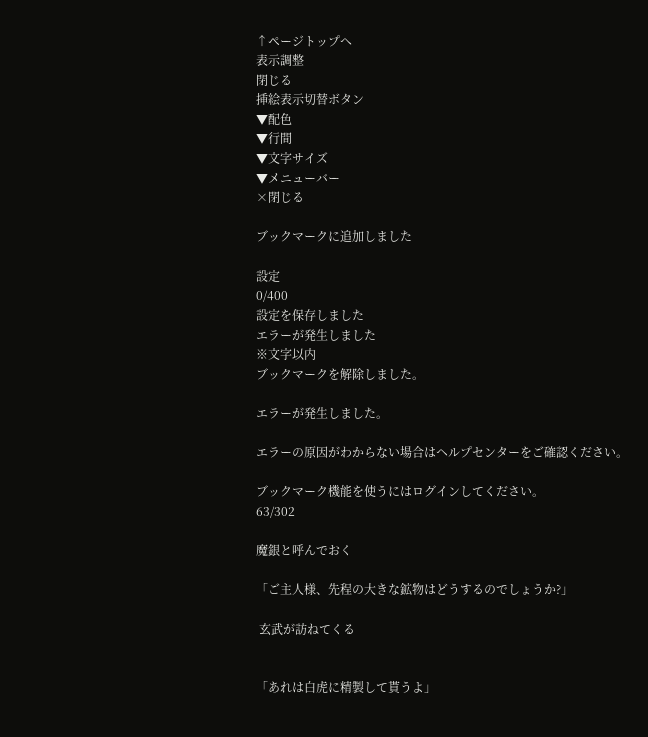↑ページトップへ
表示調整
閉じる
挿絵表示切替ボタン
▼配色
▼行間
▼文字サイズ
▼メニューバー
×閉じる

ブックマークに追加しました

設定
0/400
設定を保存しました
エラーが発生しました
※文字以内
ブックマークを解除しました。

エラーが発生しました。

エラーの原因がわからない場合はヘルプセンターをご確認ください。

ブックマーク機能を使うにはログインしてください。
63/302

魔銀と呼んでおく

「ご主人様、先程の大きな鉱物はどうするのでしょうか?」

 玄武が訪ねてくる


「あれは白虎に精製して貰うよ」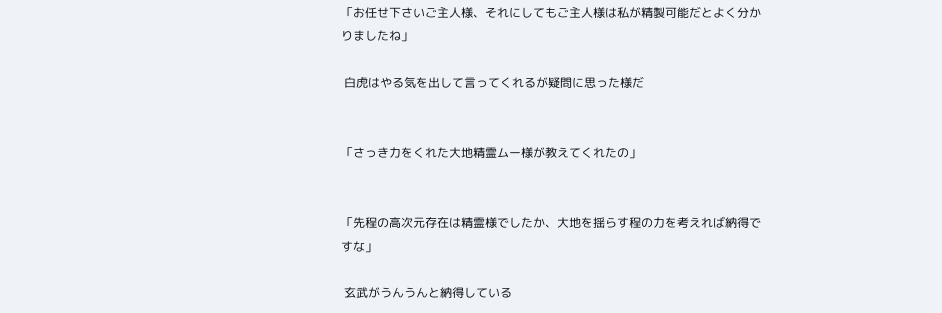「お任せ下さいご主人様、それにしてもご主人様は私が精製可能だとよく分かりましたね」

 白虎はやる気を出して言ってくれるが疑問に思った様だ


「さっき力をくれた大地精霊ムー様が教えてくれたの」


「先程の高次元存在は精霊様でしたか、大地を揺らす程の力を考えれば納得ですな」

 玄武がうんうんと納得している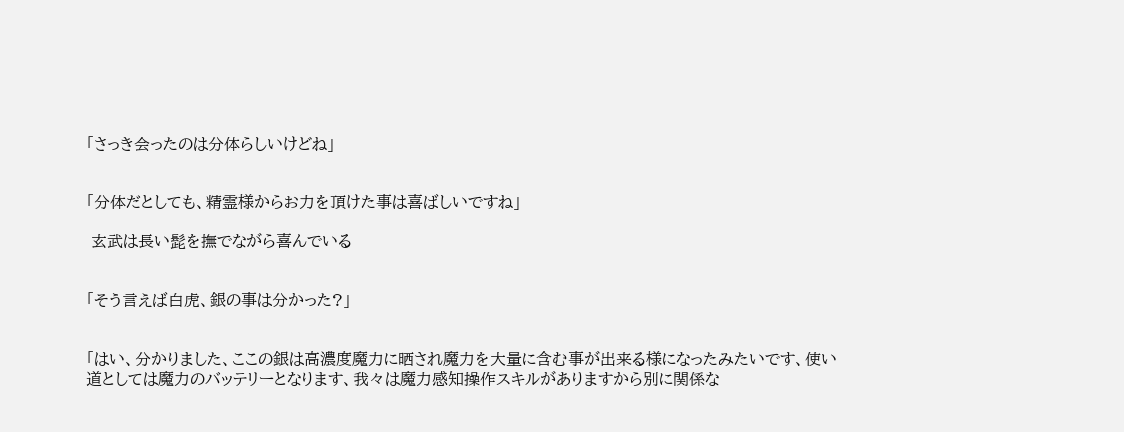「さっき会ったのは分体らしいけどね」


「分体だとしても、精霊様からお力を頂けた事は喜ばしいですね」

 玄武は長い髭を撫でながら喜んでいる


「そう言えば白虎、銀の事は分かった?」


「はい、分かりました、ここの銀は高濃度魔力に晒され魔力を大量に含む事が出来る様になったみたいです、使い道としては魔力のバッテリーとなります、我々は魔力感知操作スキルがありますから別に関係な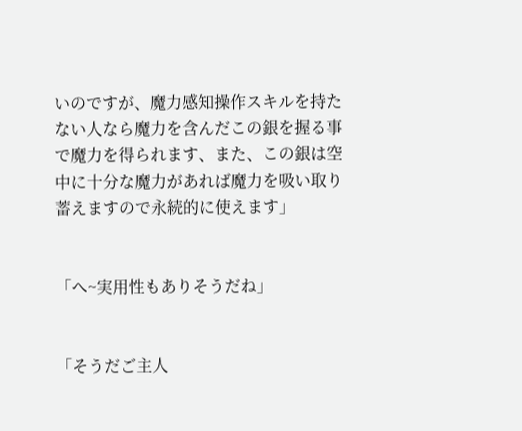いのですが、魔力感知操作スキルを持たない人なら魔力を含んだこの銀を握る事で魔力を得られます、また、この銀は空中に十分な魔力があれば魔力を吸い取り蓄えますので永続的に使えます」


「へ~実用性もありそうだね」


「そうだご主人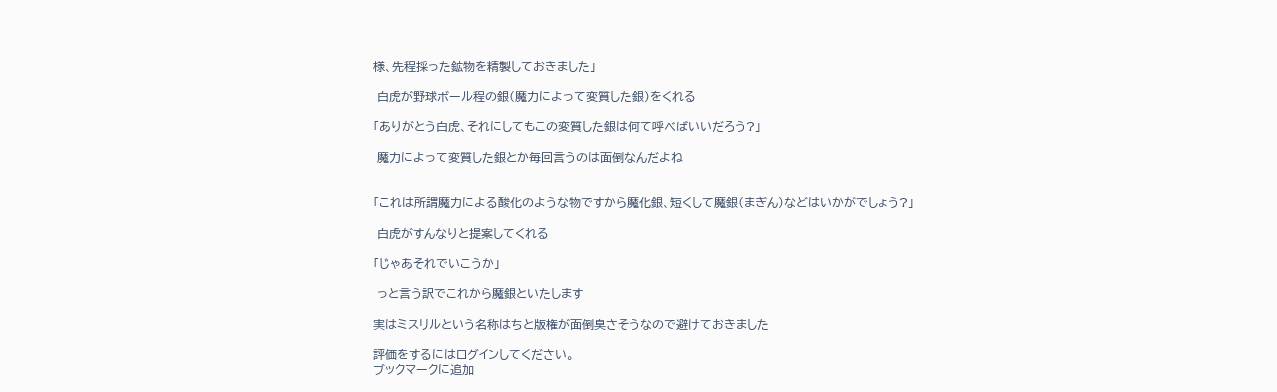様、先程採った鉱物を精製しておきました」

 白虎が野球ボール程の銀(魔力によって変質した銀)をくれる

「ありがとう白虎、それにしてもこの変質した銀は何て呼べばいいだろう?」

 魔力によって変質した銀とか毎回言うのは面倒なんだよね


「これは所謂魔力による酸化のような物ですから魔化銀、短くして魔銀(まぎん)などはいかがでしょう?」

 白虎がすんなりと提案してくれる

「じゃあそれでいこうか」

 っと言う訳でこれから魔銀といたします

実はミスリルという名称はちと版権が面倒臭さそうなので避けておきました

評価をするにはログインしてください。
ブックマークに追加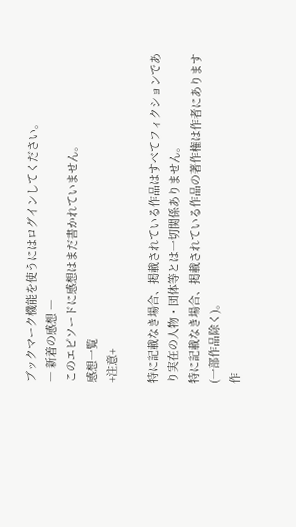ブックマーク機能を使うにはログインしてください。
― 新着の感想 ―
このエピソードに感想はまだ書かれていません。
感想一覧
+注意+

特に記載なき場合、掲載されている作品はすべてフィクションであり実在の人物・団体等とは一切関係ありません。
特に記載なき場合、掲載されている作品の著作権は作者にあります(一部作品除く)。
作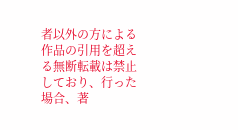者以外の方による作品の引用を超える無断転載は禁止しており、行った場合、著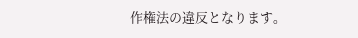作権法の違反となります。